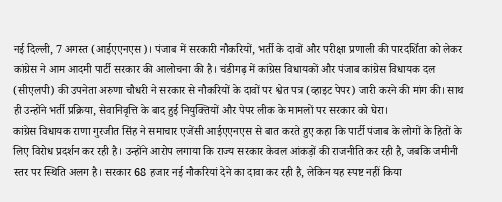नई दिल्ली, 7 अगस्त (आईएएनएस)। पंजाब में सरकारी नौकरियों, भर्ती के दावों और परीक्षा प्रणाली की पारदर्शिता को लेकर कांग्रेस ने आम आदमी पार्टी सरकार की आलोचना की है। चंडीगढ़ में कांग्रेस विधायकों और पंजाब कांग्रेस विधायक दल (सीएलपी) की उपनेता अरुणा चौधरी ने सरकार से नौकरियों के दावों पर श्वेत पत्र (व्हाइट पेपर) जारी करने की मांग की। साथ ही उन्होंने भर्ती प्रक्रिया, सेवानिवृत्ति के बाद हुई नियुक्तियों और पेपर लीक के मामलों पर सरकार को घेरा।
कांग्रेस विधायक राणा गुरजीत सिंह ने समाचार एजेंसी आईएएनएस से बात करते हुए कहा कि पार्टी पंजाब के लोगों के हितों के लिए विरोध प्रदर्शन कर रही है। उन्होंने आरोप लगाया कि राज्य सरकार केवल आंकड़ों की राजनीति कर रही है, जबकि जमीनी स्तर पर स्थिति अलग है। सरकार 68 हजार नई नौकरियां देने का दावा कर रही है, लेकिन यह स्पष्ट नहीं किया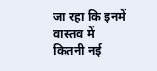जा रहा कि इनमें वास्तव में कितनी नई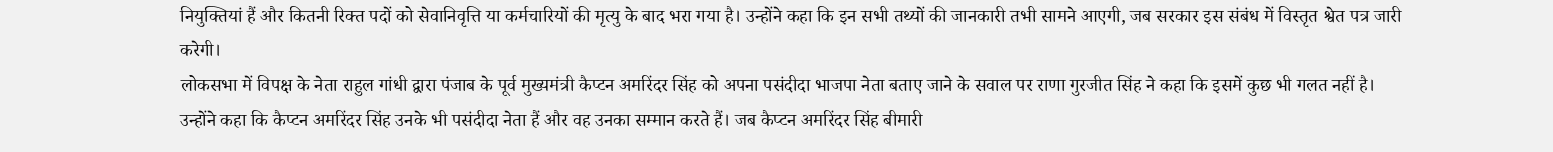नियुक्तियां हैं और कितनी रिक्त पदों को सेवानिवृत्ति या कर्मचारियों की मृत्यु के बाद भरा गया है। उन्होंने कहा कि इन सभी तथ्यों की जानकारी तभी सामने आएगी, जब सरकार इस संबंध में विस्तृत श्वेत पत्र जारी करेगी।
लोकसभा में विपक्ष के नेता राहुल गांधी द्वारा पंजाब के पूर्व मुख्यमंत्री कैप्टन अमरिंदर सिंह को अपना पसंदीदा भाजपा नेता बताए जाने के सवाल पर राणा गुरजीत सिंह ने कहा कि इसमें कुछ भी गलत नहीं है।
उन्होंने कहा कि कैप्टन अमरिंदर सिंह उनके भी पसंदीदा नेता हैं और वह उनका सम्मान करते हैं। जब कैप्टन अमरिंदर सिंह बीमारी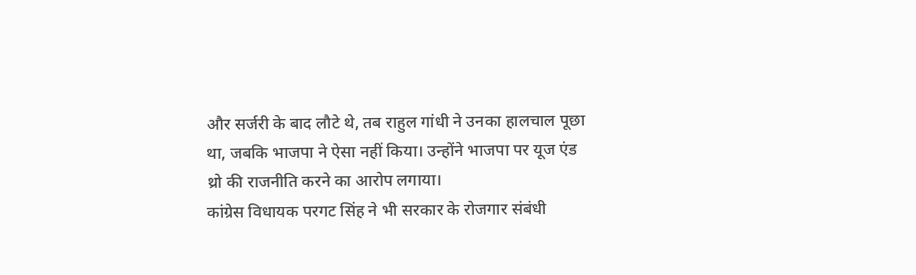और सर्जरी के बाद लौटे थे, तब राहुल गांधी ने उनका हालचाल पूछा था, जबकि भाजपा ने ऐसा नहीं किया। उन्होंने भाजपा पर यूज एंड थ्रो की राजनीति करने का आरोप लगाया।
कांग्रेस विधायक परगट सिंह ने भी सरकार के रोजगार संबंधी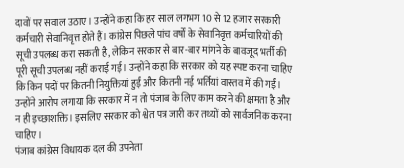दावों पर सवाल उठाए। उन्होंने कहा कि हर साल लगभग 10 से 12 हजार सरकारी कर्मचारी सेवानिवृत्त होते हैं। कांग्रेस पिछले पांच वर्षों के सेवानिवृत्त कर्मचारियों की सूची उपलब्ध करा सकती है, लेकिन सरकार से बार-बार मांगने के बावजूद भर्ती की पूरी सूची उपलब्ध नहीं कराई गई। उन्होंने कहा कि सरकार को यह स्पष्ट करना चाहिए कि किन पदों पर कितनी नियुक्तियां हुईं और कितनी नई भर्तियां वास्तव में की गईं।
उन्होंने आरोप लगाया कि सरकार में न तो पंजाब के लिए काम करने की क्षमता है और न ही इच्छाशक्ति। इसलिए सरकार को श्वेत पत्र जारी कर तथ्यों को सार्वजनिक करना चाहिए।
पंजाब कांग्रेस विधायक दल की उपनेता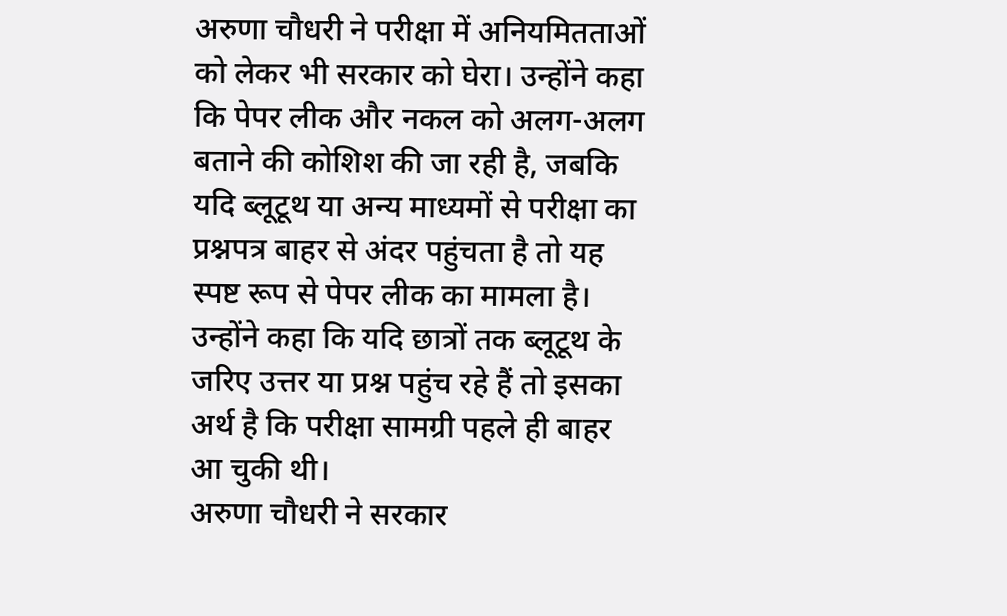अरुणा चौधरी ने परीक्षा में अनियमितताओं को लेकर भी सरकार को घेरा। उन्होंने कहा कि पेपर लीक और नकल को अलग-अलग बताने की कोशिश की जा रही है, जबकि यदि ब्लूटूथ या अन्य माध्यमों से परीक्षा का प्रश्नपत्र बाहर से अंदर पहुंचता है तो यह स्पष्ट रूप से पेपर लीक का मामला है। उन्होंने कहा कि यदि छात्रों तक ब्लूटूथ के जरिए उत्तर या प्रश्न पहुंच रहे हैं तो इसका अर्थ है कि परीक्षा सामग्री पहले ही बाहर आ चुकी थी।
अरुणा चौधरी ने सरकार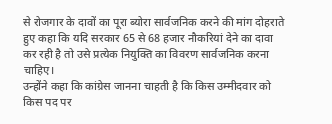से रोजगार के दावों का पूरा ब्योरा सार्वजनिक करने की मांग दोहराते हुए कहा कि यदि सरकार 65 से 68 हजार नौकरियां देने का दावा कर रही है तो उसे प्रत्येक नियुक्ति का विवरण सार्वजनिक करना चाहिए।
उन्होंने कहा कि कांग्रेस जानना चाहती है कि किस उम्मीदवार को किस पद पर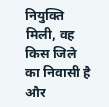नियुक्ति मिली, वह किस जिले का निवासी है और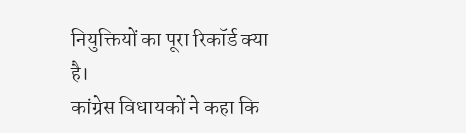नियुक्तियों का पूरा रिकॉर्ड क्या है।
कांग्रेस विधायकों ने कहा कि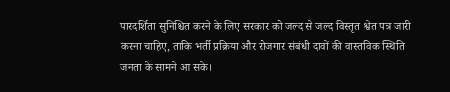पारदर्शिता सुनिश्चित करने के लिए सरकार को जल्द से जल्द विस्तृत श्वेत पत्र जारी करना चाहिए, ताकि भर्ती प्रक्रिया और रोजगार संबंधी दावों की वास्तविक स्थिति जनता के सामने आ सके।